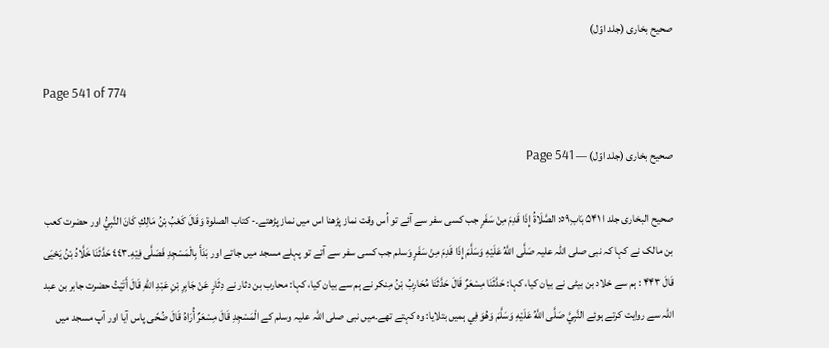صحیح بخاری (جلد اوّل)

Page 541 of 774

صحیح بخاری (جلد اوّل) — Page 541

صحيح البخاری جلد ا ۵۴۱ بَابِ٥٩: الصَّلَاةُ إِذَا قَدِمَ مِنْ سَفَرٍ جب کسی سفر سے آئے تو اُس وقت نماز پڑھنا اس میں نماز پڑھتے۔- كتاب الصلوة وَقَالَ كَعْبُ بْنُ مَالِكِ كَانَ النَّبِيُّ اور حضرت کعب بن مالک نے کہا کہ نبی صلی اللہ علیہ صَلَّى اللَّهُ عَلَيْهِ وَسَلَّمَ إِذَا قَدِمَ مِنْ سَفَرٍ وَسلم جب کسی سفر سے آتے تو پہلے مسجد میں جاتے اور بَدَأَ بِالْمَسْجِدِ فَصَلَّى فِيْهِ۔٤٤٣ حَدَّثَنَا خَلَّادُ بْنُ يَحْيَى قَالَ ۴۴۳ : ہم سے خلاد بن بیٹی نے بیان کیا، کہا: حَدَّثَنَا مِسْعَرٌ قَالَ حَدَّثَنَا مُحَارِبُ بْنُ مِنکر نے ہم سے بیان کیا، کہا: محارب بن دثار نے دِثَارٍ عَنْ جَابِرِ بْنِ عَبْدِ اللهِ قَالَ أَتَيْتُ حضرت جابر بن عبد اللہ سے روایت کرتے ہوئے النَّبِيَّ صَلَّى اللَّهُ عَلَيْهِ وَسَلَّمَ وَهُوَ فِي ہمیں بتلایا: وہ کہتے تھے۔میں نبی صلی اللہ علیہ وسلم کے الْمَسْجِدِ قَالَ مِسْعَرٌ أُرَاهُ قَالَ ضُحًى پاس آیا اور آپ مسجد میں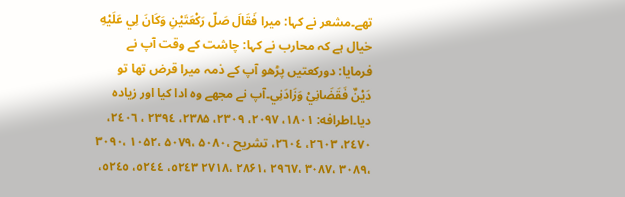تھے۔مشعر نے کہا: میرا فَقَالَ صَلّ رَكْعَتَيْنِ وَكَانَ لِي عَلَيْهِ خیال ہے کہ محارب نے کہا: چاشت کے وقت آپ نے فرمایا: دورکعتیں پڑھو آپ کے ذمہ میرا قرض تھا تو دَيْنٌ فَقَضَانِيْ وَزَادَنِي۔آپ نے مجھے وہ ادا کیا اور زیادہ دیا۔اطرافه: ۱۸۰۱، ۲۰۹۷، ۲۳۰۹، ۲۳۸۵، ۲۳۹٤ ، ٢٤٠٦، ٢٤٧٠، ٢٦٠٣، ٢٦٠٤، تشریح ،۵۰۸۰ ،۵۰۷۹ ،۱۰۵۲ ،۳۰۹۰ ،۳۰۸۹ ،۳۰۸۷ ،۲۹٦٧ ،۲۸۶۱ ،۲۷۱۸ ٥٢٤٣، ٥٢٤٤، ٥٢٤٥،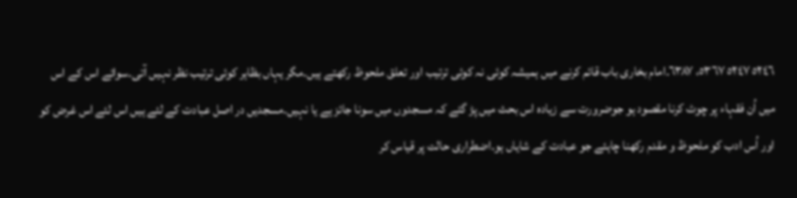٥٢٤٦ ٥٢٤٧ ٥٣٦٧، ٦٣٨٧۔امام بخاری باب قائم کرنے میں ہمیشہ کوئی نہ کوئی ترتیب اور تعلق ملحوظ رکھتے ہیں۔مگر یہاں بظاہر کوئی ترتیب نظر نہیں آتی۔سوائے اس کے اس میں اُن فقہاء پر چوٹ کرنا مقصود ہو جوضرورت سے زیادہ اس بحث میں پڑ گئے کہ مسجدوں میں سونا جائز ہے یا نہیں۔مسجدیں در اصل عبادت کے لئے ہیں اس لئے اس غرض کو اور اُس ادب کو ملحوظ و مقدم رکھنا چاہئے جو عبادت کے شایاں ہو۔اضطراری حالت پر قیاس کر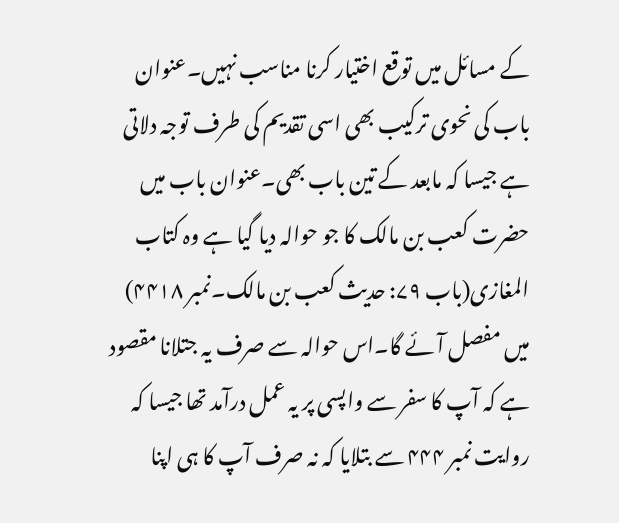کے مسائل میں توقع اختیار کرنا مناسب نہیں۔عنوان باب کی نحوی ترکیب بھی اسی تقدیم کی طرف توجہ دلاتی ہے جیسا کہ مابعد کے تین باب بھی۔عنوان باب میں حضرت کعب بن مالک کا جو حوالہ دیا گیا ہے وہ کتاب المغازی(باب ۷۹: حدیث کعب بن مالک۔نمبر ۴۴۱۸) میں مفصل آئے گا۔اس حوالہ سے صرف یہ جتلانا مقصود ہے کہ آپ کا سفر سے واپسی پر یہ عمل درآمد تھا جیسا کہ روایت نمبر ۴۴۴ سے بتلایا کہ نہ صرف آپ کا ہی اپنا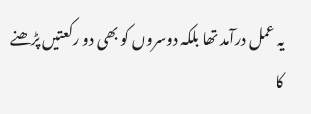یہ عمل درآمد تھا بلکہ دوسروں کو بھی دو رکعتیں پڑھنے کا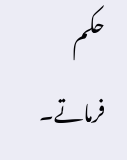حکم فرماتے۔